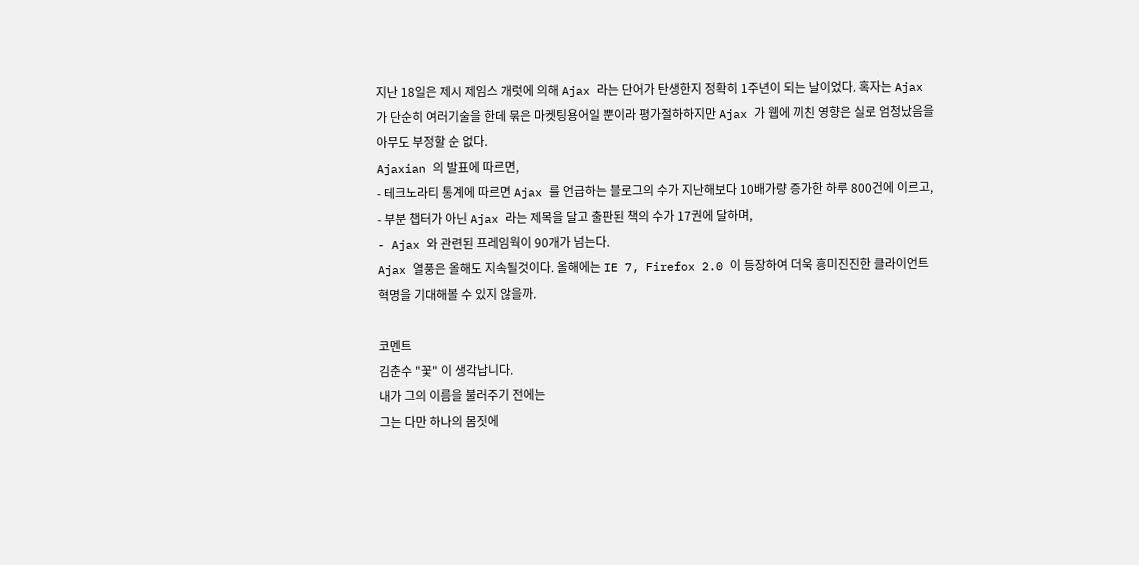지난 18일은 제시 제임스 개럿에 의해 Ajax 라는 단어가 탄생한지 정확히 1주년이 되는 날이었다. 혹자는 Ajax 가 단순히 여러기술을 한데 묶은 마켓팅용어일 뿐이라 평가절하하지만 Ajax 가 웹에 끼친 영향은 실로 엄청났음을 아무도 부정할 순 없다.
Ajaxian 의 발표에 따르면,
- 테크노라티 통계에 따르면 Ajax 를 언급하는 블로그의 수가 지난해보다 10배가량 증가한 하루 800건에 이르고,
- 부분 챕터가 아닌 Ajax 라는 제목을 달고 출판된 책의 수가 17권에 달하며,
- Ajax 와 관련된 프레임웍이 90개가 넘는다.
Ajax 열풍은 올해도 지속될것이다. 올해에는 IE 7, Firefox 2.0 이 등장하여 더욱 흥미진진한 클라이언트 혁명을 기대해볼 수 있지 않을까.

코멘트
김춘수 "꽃" 이 생각납니다.
내가 그의 이름을 불러주기 전에는
그는 다만 하나의 몸짓에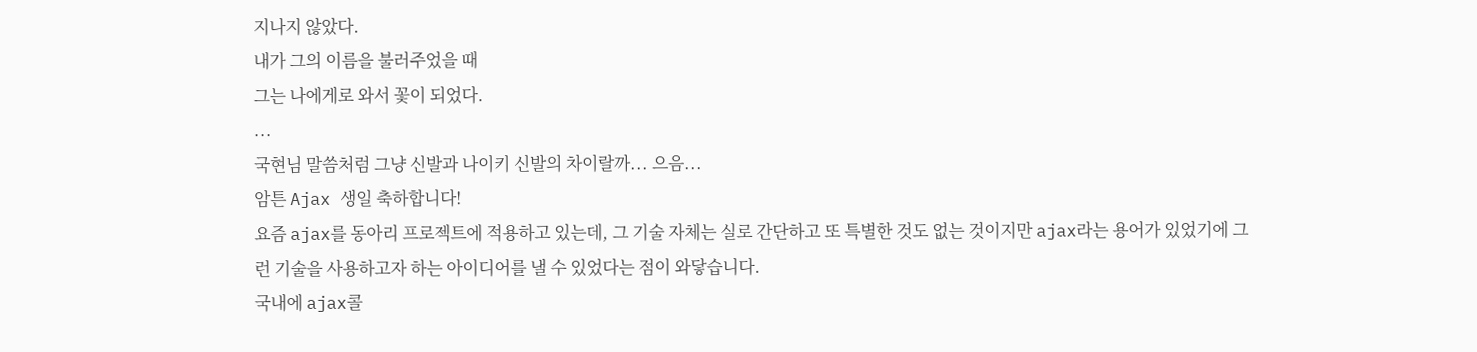지나지 않았다.
내가 그의 이름을 불러주었을 때
그는 나에게로 와서 꽃이 되었다.
...
국현님 말씀처럼 그냥 신발과 나이키 신발의 차이랄까... 으음...
암튼 Ajax 생일 축하합니다!
요즘 ajax를 동아리 프로젝트에 적용하고 있는데, 그 기술 자체는 실로 간단하고 또 특별한 것도 없는 것이지만 ajax라는 용어가 있었기에 그런 기술을 사용하고자 하는 아이디어를 낼 수 있었다는 점이 와닿습니다.
국내에 ajax콜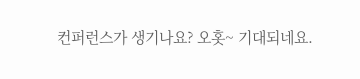컨퍼런스가 생기나요? 오홋~ 기대되네요.